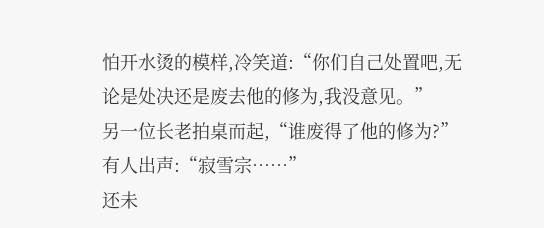怕开水烫的模样,冷笑道:“你们自己处置吧,无论是处决还是废去他的修为,我没意见。”
另一位长老拍桌而起,“谁废得了他的修为?”
有人出声:“寂雪宗……”
还未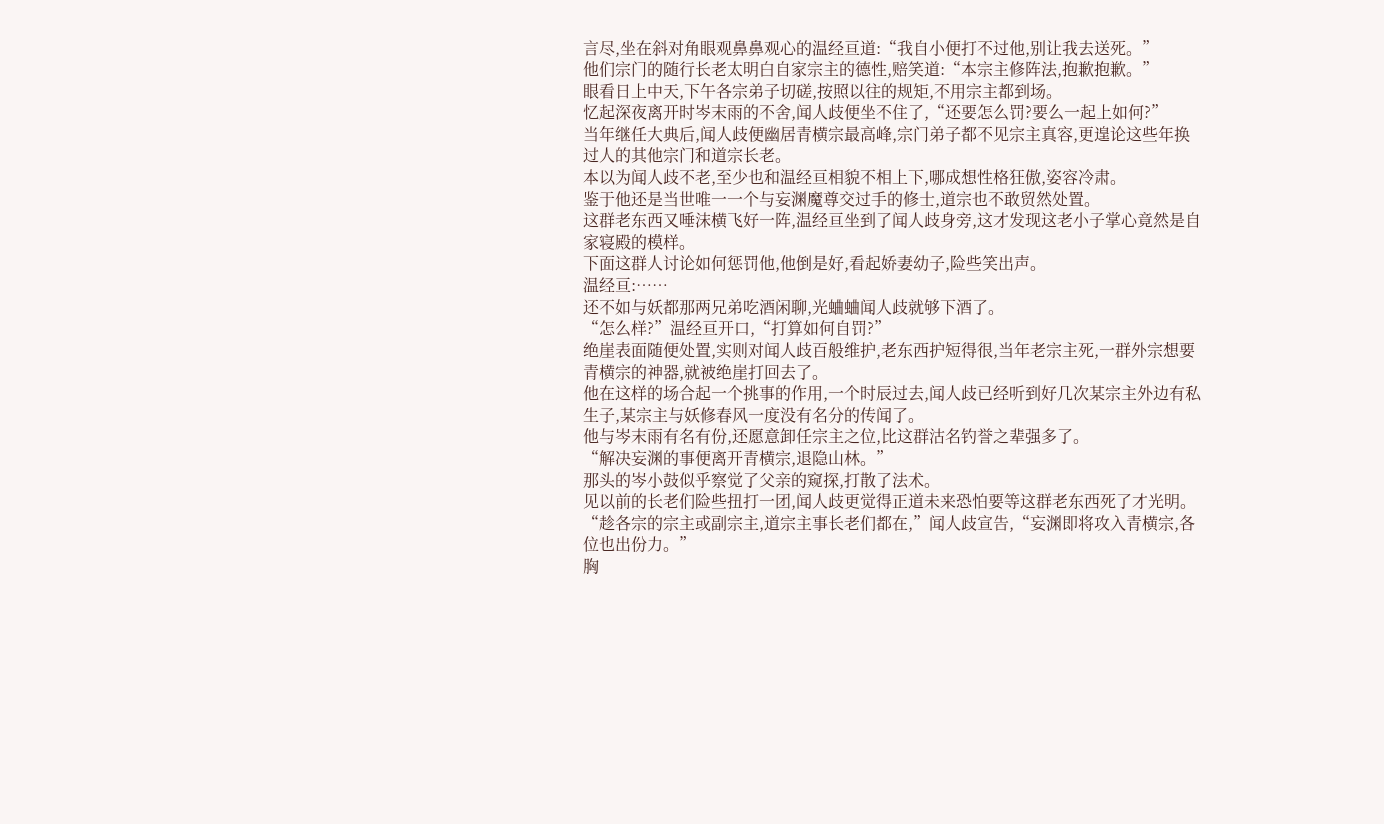言尽,坐在斜对角眼观鼻鼻观心的温经亘道:“我自小便打不过他,别让我去送死。”
他们宗门的随行长老太明白自家宗主的德性,赔笑道:“本宗主修阵法,抱歉抱歉。”
眼看日上中天,下午各宗弟子切磋,按照以往的规矩,不用宗主都到场。
忆起深夜离开时岑末雨的不舍,闻人歧便坐不住了,“还要怎么罚?要么一起上如何?”
当年继任大典后,闻人歧便幽居青横宗最高峰,宗门弟子都不见宗主真容,更遑论这些年换过人的其他宗门和道宗长老。
本以为闻人歧不老,至少也和温经亘相貌不相上下,哪成想性格狂傲,姿容冷肃。
鉴于他还是当世唯一一个与妄渊魔尊交过手的修士,道宗也不敢贸然处置。
这群老东西又唾沫横飞好一阵,温经亘坐到了闻人歧身旁,这才发现这老小子掌心竟然是自家寝殿的模样。
下面这群人讨论如何惩罚他,他倒是好,看起娇妻幼子,险些笑出声。
温经亘:……
还不如与妖都那两兄弟吃酒闲聊,光蛐蛐闻人歧就够下酒了。
“怎么样?”温经亘开口,“打算如何自罚?”
绝崖表面随便处置,实则对闻人歧百般维护,老东西护短得很,当年老宗主死,一群外宗想要青横宗的神器,就被绝崖打回去了。
他在这样的场合起一个挑事的作用,一个时辰过去,闻人歧已经听到好几次某宗主外边有私生子,某宗主与妖修春风一度没有名分的传闻了。
他与岑末雨有名有份,还愿意卸任宗主之位,比这群沽名钓誉之辈强多了。
“解决妄渊的事便离开青横宗,退隐山林。”
那头的岑小鼓似乎察觉了父亲的窥探,打散了法术。
见以前的长老们险些扭打一团,闻人歧更觉得正道未来恐怕要等这群老东西死了才光明。
“趁各宗的宗主或副宗主,道宗主事长老们都在,”闻人歧宣告,“妄渊即将攻入青横宗,各位也出份力。”
胸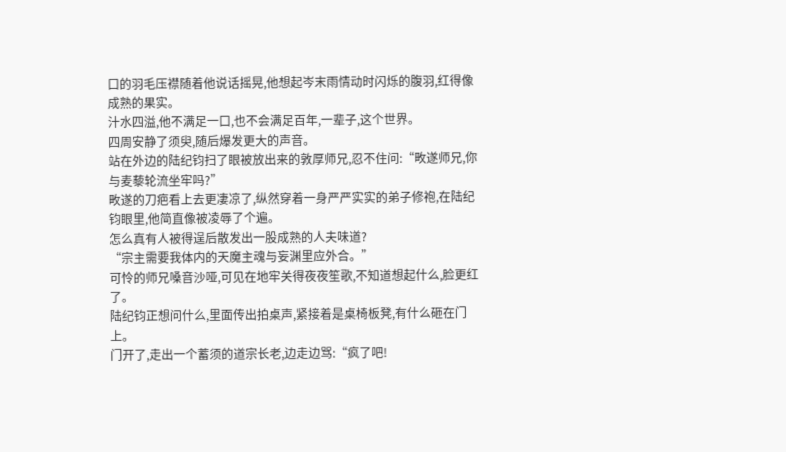口的羽毛压襟随着他说话摇晃,他想起岑末雨情动时闪烁的腹羽,红得像成熟的果实。
汁水四溢,他不满足一口,也不会满足百年,一辈子,这个世界。
四周安静了须臾,随后爆发更大的声音。
站在外边的陆纪钧扫了眼被放出来的敦厚师兄,忍不住问:“畋遂师兄,你与麦藜轮流坐牢吗?”
畋遂的刀疤看上去更凄凉了,纵然穿着一身严严实实的弟子修袍,在陆纪钧眼里,他简直像被凌辱了个遍。
怎么真有人被得逞后散发出一股成熟的人夫味道?
“宗主需要我体内的天魔主魂与妄渊里应外合。”
可怜的师兄嗓音沙哑,可见在地牢关得夜夜笙歌,不知道想起什么,脸更红了。
陆纪钧正想问什么,里面传出拍桌声,紧接着是桌椅板凳,有什么砸在门上。
门开了,走出一个蓄须的道宗长老,边走边骂:“疯了吧!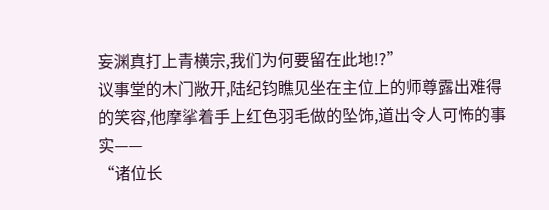妄渊真打上青横宗,我们为何要留在此地!?”
议事堂的木门敞开,陆纪钧瞧见坐在主位上的师尊露出难得的笑容,他摩挲着手上红色羽毛做的坠饰,道出令人可怖的事实——
“诸位长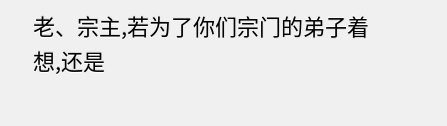老、宗主,若为了你们宗门的弟子着想,还是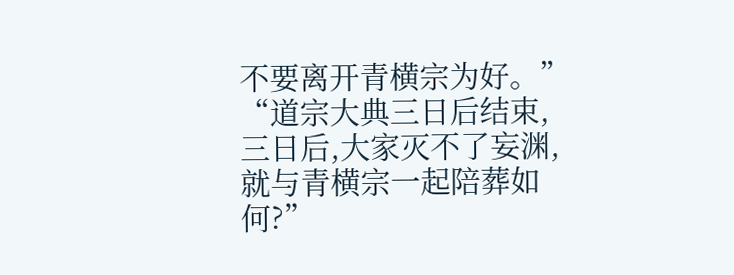不要离开青横宗为好。”
“道宗大典三日后结束,三日后,大家灭不了妄渊,就与青横宗一起陪葬如何?”